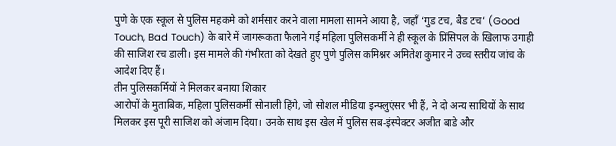पुणे के एक स्कूल से पुलिस महकमे को शर्मसार करने वाला मामला सामने आया है, जहाँ ‘गुड टच, बैड टच’ (Good Touch, Bad Touch) के बारे में जागरूकता फैलाने गई महिला पुलिसकर्मी ने ही स्कूल के प्रिंसिपल के खिलाफ उगाही की साजिश रच डाली। इस मामले की गंभीरता को देखते हुए पुणे पुलिस कमिश्नर अमितेश कुमार ने उच्च स्तरीय जांच के आदेश दिए हैं।
तीन पुलिसकर्मियों ने मिलकर बनाया शिकार
आरोपों के मुताबिक, महिला पुलिसकर्मी सोनाली हिंगे, जो सोशल मीडिया इन्फ्लुएंसर भी हैं, ने दो अन्य साथियों के साथ मिलकर इस पूरी साजिश को अंजाम दिया। उनके साथ इस खेल में पुलिस सब-इंस्पेक्टर अजीत बाडे और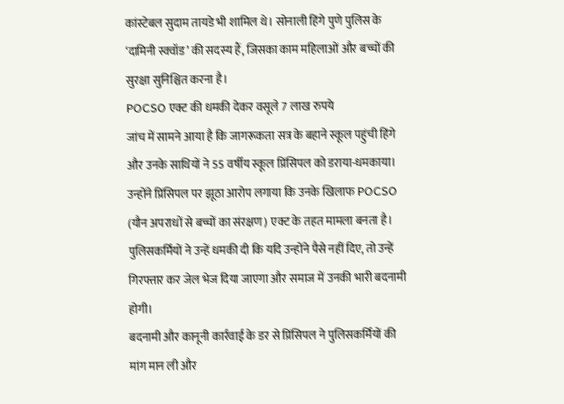कांस्टेबल सुदाम तायडे भी शामिल थे। सोनाली हिंगे पुणे पुलिस के ‘दामिनी स्क्वॉड’ की सदस्य हैं, जिसका काम महिलाओं और बच्चों की सुरक्षा सुनिश्चित करना है।
POCSO एक्ट की धमकी देकर वसूले 7 लाख रुपये
जांच में सामने आया है कि जागरूकता सत्र के बहाने स्कूल पहुंची हिंगे और उनके साथियों ने 55 वर्षीय स्कूल प्रिंसिपल को डराया-धमकाया। उन्होंने प्रिंसिपल पर झूठा आरोप लगाया कि उनके खिलाफ POCSO (यौन अपराधों से बच्चों का संरक्षण) एक्ट के तहत मामला बनता है। पुलिसकर्मियों ने उन्हें धमकी दी कि यदि उन्होंने पैसे नहीं दिए, तो उन्हें गिरफ्तार कर जेल भेज दिया जाएगा और समाज में उनकी भारी बदनामी होगी।
बदनामी और कानूनी कार्रवाई के डर से प्रिंसिपल ने पुलिसकर्मियों की मांग मान ली और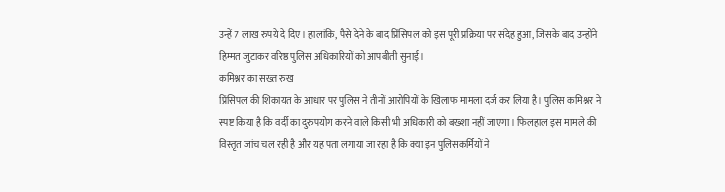उन्हें 7 लाख रुपये दे दिए। हालांकि, पैसे देने के बाद प्रिंसिपल को इस पूरी प्रक्रिया पर संदेह हुआ, जिसके बाद उन्होंने हिम्मत जुटाकर वरिष्ठ पुलिस अधिकारियों को आपबीती सुनाई।
कमिश्नर का सख्त रुख
प्रिंसिपल की शिकायत के आधार पर पुलिस ने तीनों आरोपियों के खिलाफ मामला दर्ज कर लिया है। पुलिस कमिश्नर ने स्पष्ट किया है कि वर्दी का दुरुपयोग करने वाले किसी भी अधिकारी को बख्शा नहीं जाएगा। फिलहाल इस मामले की विस्तृत जांच चल रही है और यह पता लगाया जा रहा है कि क्या इन पुलिसकर्मियों ने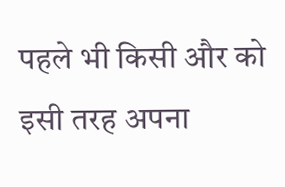पहले भी किसी और को इसी तरह अपना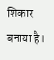शिकार बनाया है।